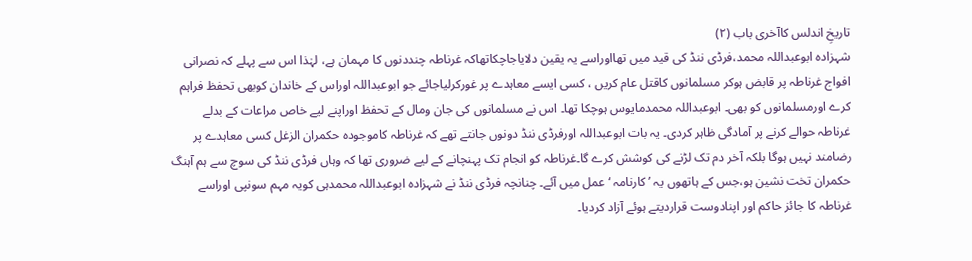تاریخِ اندلس کاآخری باب (۲)
شہزادہ ابوعبداللہ محمد،فرڈی ننڈ کی قید میں تھااوراسے یہ یقین دلایاجاچکاتھاکہ غرناطہ چنددنوں کا مہمان ہے، لہٰذا اس سے پہلے کہ نصرانی افواج غرناطہ پر قابض ہوکر مسلمانوں کاقتل عام کریں ، کسی ایسے معاہدے پر غورکرلیاجائے جو ابوعبداللہ اوراس کے خاندان کوبھی تحفظ فراہم کرے اورمسلمانوں کو بھی۔ ابوعبداللہ محمدمایوس ہوچکا تھا۔ اس نے مسلمانوں کی جان ومال کے تحفظ اوراپنے لیے خاص مراعات کے بدلے غرناطہ حوالے کرنے پر آمادگی ظاہر کردی۔ یہ بات ابوعبداللہ اورفرڈی ننڈ دونوں جانتے تھے کہ غرناطہ کاموجودہ حکمران الزغل کسی معاہدے پر رضامند نہیں ہوگا بلکہ آخر دم تک لڑنے کی کوشش کرے گا۔غرناطہ کو انجام تک پہنچانے کے لیے ضروری تھا کہ وہاں فرڈی ننڈ کی سوچ سے ہم آہنگ حکمران تخت نشین ہو،جس کے ہاتھوں یہ ’ کارنامہ ‘عمل میں آئے۔ چنانچہ فرڈی ننڈ نے شہزادہ ابوعبداللہ محمدہی کویہ مہم سونپی اوراسے غرناطہ کا جائز حاکم اور اپنادوست قراردیتے ہوئے آزاد کردیا۔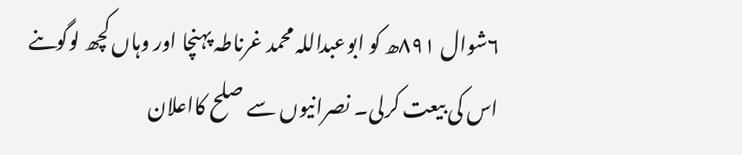۶شوال ۸۹۱ھ کو ابوعبداللہ محمد غرناطہ پہنچا اور وہاں کچھ لوگوںنے اس کی بیعت کرلی۔ نصرانیوں سے صلح کااعلان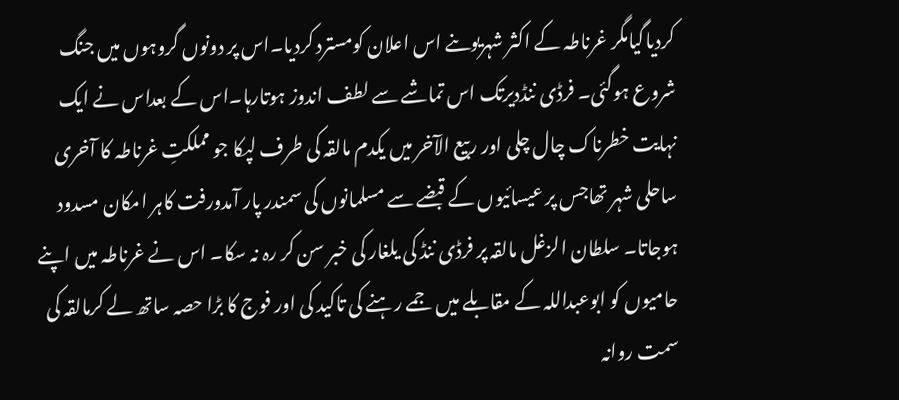کردیاگیامگر غرناطہ کے اکثر شہریوںنے اس اعلان کومسترد کردیا۔اس پر دونوں گروہوں میں جنگ شروع ہوگئی۔ فرڈی ننڈدیرتک اس تماشے سے لطف اندوز ہوتارہا۔اس کے بعداس نے ایک نہایت خطرناک چال چلی اور ربیع الآخر میں یکدم مالقہ کی طرف لپکا جو مملکتِ غرناطہ کا آخری ساحلی شہر تھاجس پر عیسائیوں کے قبضے سے مسلمانوں کی سمندر پار آمدورفت کاہر امکان مسدود ہوجاتا۔ سلطان الزغل مالقہ پر فرڈی ننڈ کی یلغار کی خبر سن کر رہ نہ سکا۔ اس نے غرناطہ میں اپنے حامیوں کو ابوعبداللہ کے مقابلے میں جمے رہنے کی تاکید کی اور فوج کا بڑا حصہ ساتھ لے کرمالقہ کی سمت روانہ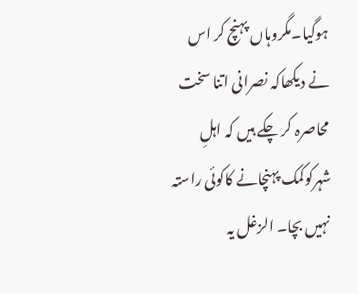ہوگیا۔مگروہاں پہنچ کر اس نے دیکھاکہ نصرانی اتنا سخت محاصرہ کر چکے ہیں کہ اہلِ شہرکوکمک پہنچانے کاکوئی راستہ نہیں بچا۔ الزغل یہ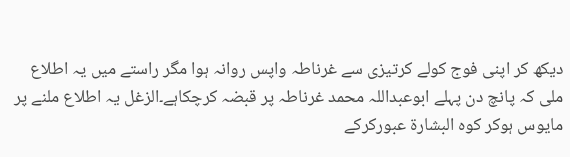دیکھ کر اپنی فوج کولے کرتیزی سے غرناطہ واپس روانہ ہوا مگر راستے میں یہ اطلاع ملی کہ پانچ دن پہلے ابوعبداللہ محمد غرناطہ پر قبضہ کرچکاہے۔الزغل یہ اطلاع ملنے پر مایوس ہوکر کوہ البشارۃ عبورکرکے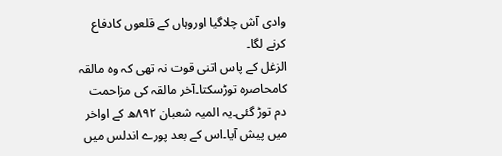وادی آش چلاگیا اوروہاں کے قلعوں کادفاع کرنے لگا۔
الزغل کے پاس اتنی قوت نہ تھی کہ وہ مالقہ کامحاصرہ توڑسکتا۔آخر مالقہ کی مزاحمت دم توڑ گئی۔یہ المیہ شعبان ۸۹۲ھ کے اواخر میں پیش آیا۔اس کے بعد پورے اندلس میں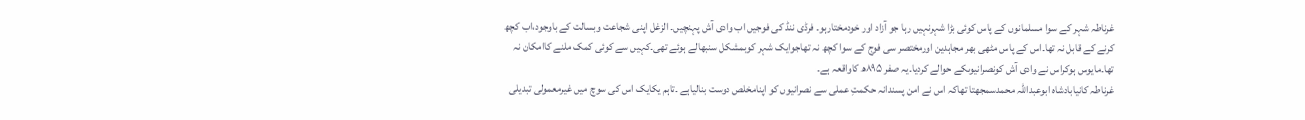غرناطہ شہر کے سوا مسلمانوں کے پاس کوئی بڑا شہرنہیں رہا جو آزاد اور خودمختارہو۔ فرڈی ننڈ کی فوجیں اب وادی آش پہنچیں۔ الزغل اپنی شجاعت وبسالت کے باوجود،اب کچھ کرنے کے قابل نہ تھا۔اس کے پاس مٹھی بھر مجاہدین اورمختصر سی فوج کے سوا کچھ نہ تھاجوایک شہر کوبمشکل سنبھالے ہوئے تھی۔کہیں سے کوئی کمک ملنے کاامکان نہ تھا۔مایوس ہوکراس نے وادی آش کونصرانیوںکے حوالے کردیا۔یہ صفر ۸۹۵ھ کاواقعہ ہے۔
غرناطہ کانیابادشاہ ابوعبداللہ محمدسمجھتا تھاکہ اس نے امن پسندانہ حکمتِ عملی سے نصرانیوں کو اپنامخلص دوست بنالیاہے ۔تاہم یکایک اس کی سوچ میں غیرمعمولی تبدیلی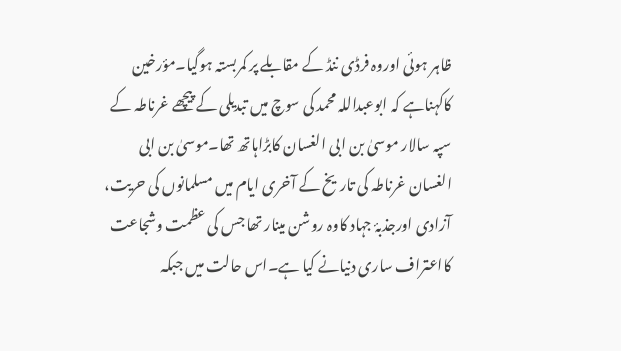ظاہر ہوئی اوروہ فرڈی ننڈ کے مقابلے پر کمربستہ ہوگیا۔مؤرخین کاکہناہے کہ ابوعبداللہ محمد کی سوچ میں تبدیلی کے پیچھے غرناطہ کے سپہ سالار موسیٰ بن ابی الغسان کابڑاہاتھ تھا۔موسیٰ بن ابی الغسان غرناطہ کی تاریخ کے آخری ایام میں مسلمانوں کی حریت، آزادی اورجذبۂ جہاد کاوہ روشن مینار تھا جس کی عظمت وشجاعت کااعتراف ساری دنیانے کیا ہے۔اس حالت میں جبکہ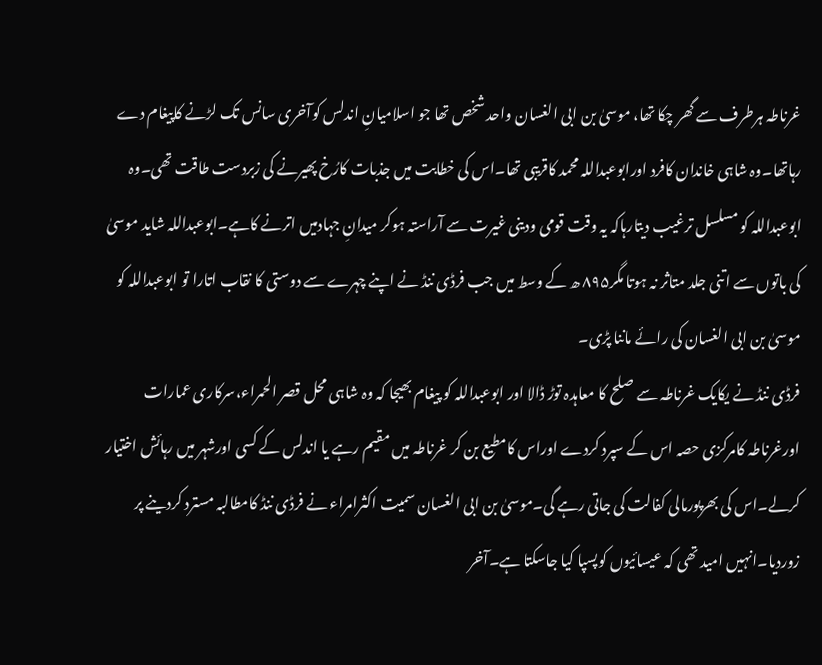غرناطہ ہرطرف سے گھر چکا تھا، موسیٰ بن ابی الغسان واحد شخص تھا جو اسلامیانِ اندلس کوآخری سانس تک لڑنے کاپیغام دے رہاتھا۔وہ شاہی خاندان کافرد اورابوعبداللہ محمد کاقریبی تھا۔اس کی خطابت میں جذبات کارُخ پھیرنے کی زبردست طاقت تھی۔وہ ابوعبداللہ کو مسلسل ترغیب دیتارہاکہ یہ وقت قومی ودینی غیرت سے آراستہ ہوکر میدانِ جہادمیں اترنے کاہے۔ابوعبداللہ شاید موسیٰ کی باتوں سے اتنی جلد متاثر نہ ہوتا مگر۸۹۵ ھ کے وسط میں جب فرڈی ننڈ نے اپنے چہرے سے دوستی کا نقاب اتارا تو ابوعبداللہ کو موسیٰ بن ابی الغسان کی رائے ماننا پڑی۔
فرڈی ننڈ نے یکایک غرناطہ سے صلح کا معاہدہ توڑ ڈالا اور ابوعبداللہ کو پیغام بھیجا کہ وہ شاہی محل قصر الحمراء،سرکاری عمارات اورغرناطہ کامرکزی حصہ اس کے سپرد کردے اوراس کامطیع بن کر غرناطہ میں مقیم رہے یا اندلس کے کسی اورشہر میں رہائش اختیار کرلے۔اس کی بھرپورمالی کفالت کی جاتی رہے گی۔موسیٰ بن ابی الغسان سمیت اکثرامراء نے فرڈی ننڈ کامطالبہ مسترد کردینے پر زوردیا۔انہیں امید تھی کہ عیسائیوں کوپسپا کیا جاسکتا ہے۔آخر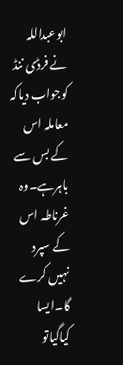ابوعبداللہ نے فرڈی ننڈ کوجواب دیاکہ معاملہ اس کے بس سے باہرہے۔وہ غرناطہ اس کے سپرد نہیں کرے گا۔ایسا کیاگیاتو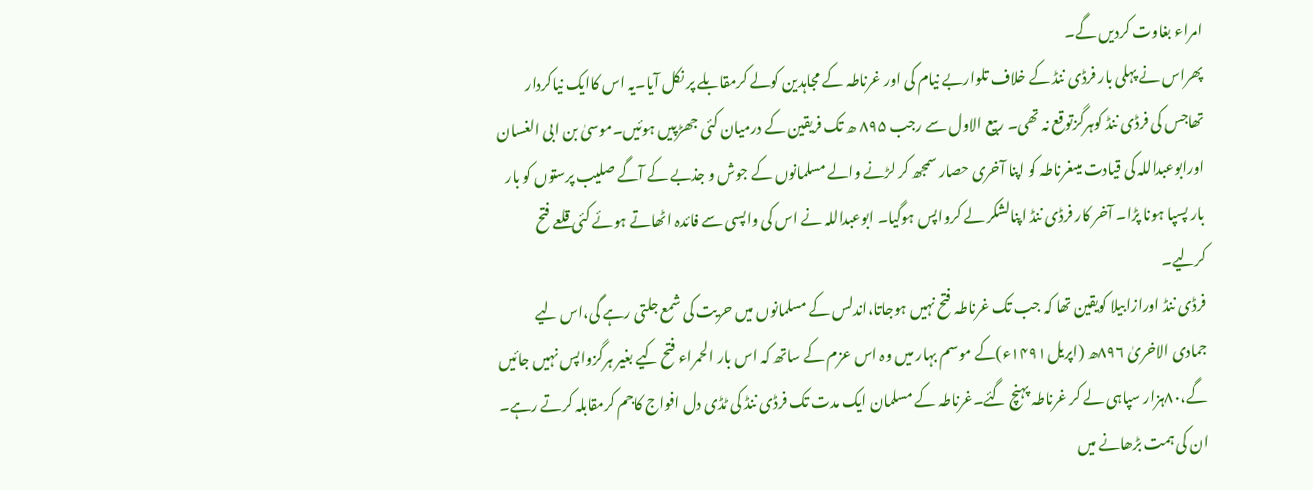امراء بغاوت کردیں گے۔
پھراس نے پہلی بار فرڈی ننڈ کے خلاف تلواربے نیام کی اور غرناطہ کے مجاہدین کولے کرمقابلے پر نکل آیا۔یہ اس کاایک نیاکردار تھاجس کی فرڈی ننڈ کوہرگزتوقع نہ تھی۔ ربیع الاول سے رجب ۸۹۵ ھ تک فریقین کے درمیان کئی جھڑپیں ہوئیں۔موسیٰ بن ابی الغسان اورابوعبداللہ کی قیادت میںغرناطہ کو اپنا آخری حصار سمجھ کر لڑنے والے مسلمانوں کے جوش و جذبے کے آگے صلیب پرستوں کو بار بار پسپا ہونا پڑا۔ آخر کار فرڈی ننڈ اپنالشکر لے کرواپس ہوگیا۔ ابوعبداللہ نے اس کی واپسی سے فائدہ اٹھاتے ہوئے کئی قلعے فتح کرلیے۔
فرڈی ننڈ اورازابیلا کویقین تھا کہ جب تک غرناطہ فتح نہیں ہوجاتا،اندلس کے مسلمانوں میں حریت کی شمع جلتی رہے گی،اس لیے جمادی الاخریٰ ۸۹۶ھ (اپریل۱۴۹۱ء)کے موسم بہار میں وہ اس عزم کے ساتھ کہ اس بار الحمراء فتح کیے بغیر ہرگزواپس نہیں جائیں گے،۸۰ہزار سپاہی لے کر غرناطہ پہنچ گئے۔غرناطہ کے مسلمان ایک مدت تک فرڈی ننڈ کی ٹڈی دل افواج کاجم کرمقابلہ کرتے رہے۔ ان کی ہمت بڑھانے میں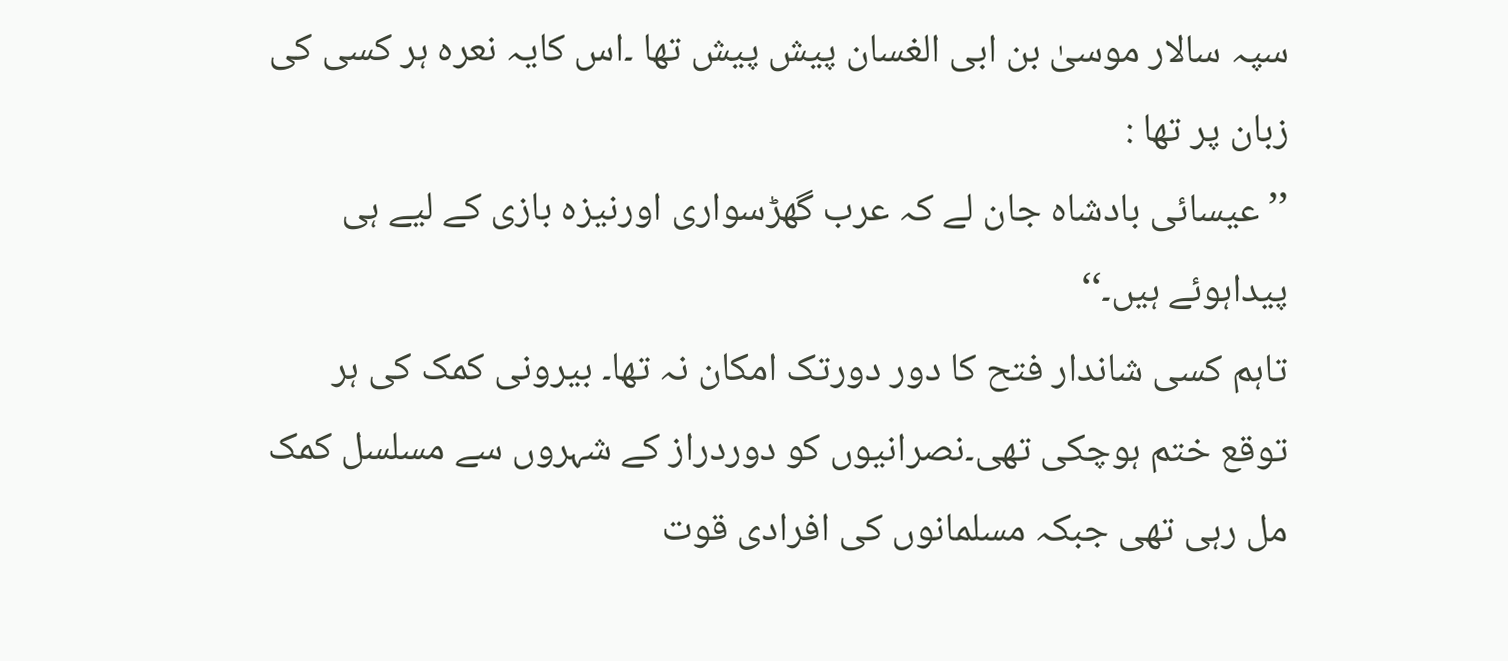سپہ سالار موسیٰ بن ابی الغسان پیش پیش تھا ۔اس کایہ نعرہ ہر کسی کی زبان پر تھا :
’’عیسائی بادشاہ جان لے کہ عرب گھڑسواری اورنیزہ بازی کے لیے ہی پیداہوئے ہیں۔‘‘
تاہم کسی شاندار فتح کا دور دورتک امکان نہ تھا۔ بیرونی کمک کی ہر توقع ختم ہوچکی تھی۔نصرانیوں کو دوردراز کے شہروں سے مسلسل کمک مل رہی تھی جبکہ مسلمانوں کی افرادی قوت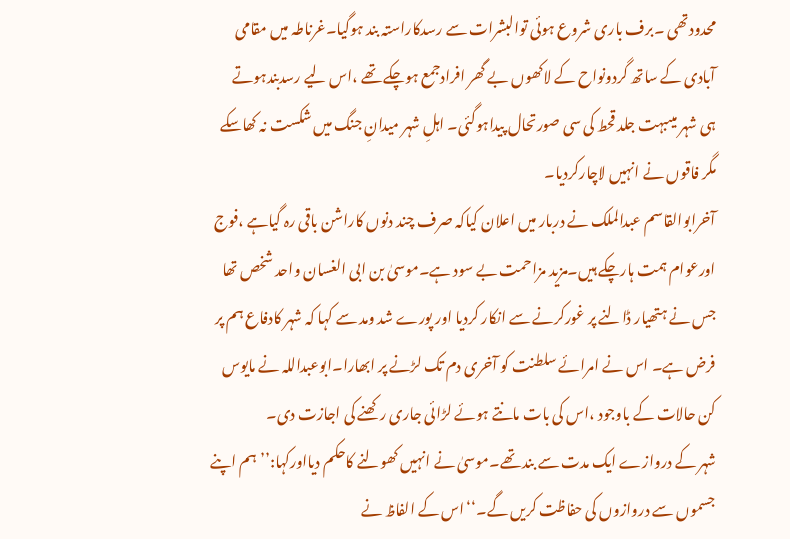محدودتھی ۔برف باری شروع ہوئی توالبشرات سے رسدکاراستہ بند ہوگیا۔غرناطہ میں مقامی آبادی کے ساتھ گردونواح کے لاکھوں بے گھر افرادجمع ہوچکے تھے ،اس لیے رسدبندہوتے ہی شہر میںبہت جلد قحط کی سی صورتحال پیداہوگئی۔ اہلِ شہر میدانِ جنگ میں شکست نہ کھاسکے مگر فاقوں نے انہیں لاچارکردیا۔
آخرابوالقاسم عبدالملک نے دربار میں اعلان کیاکہ صرف چند دنوں کاراشن باقی رہ گیاہے ،فوج اورعوام ہمت ہارچکے ہیں۔مزید مزاحمت بے سود ہے۔موسیٰ بن ابی الغسان واحد شخص تھا جس نے ہتھیار ڈالنے پر غورکرنے سے انکار کردیا اور پورے شد ومد سے کہا کہ شہر کادفاع ہم پر فرض ہے۔ اس نے امرائے سلطنت کو آخری دم تک لڑنے پر ابھارا۔ابوعبداللہ نے مایوس کن حالات کے باوجود ،اس کی بات مانتے ہوئے لڑائی جاری رکھنے کی اجازت دی۔
شہر کے دروازے ایک مدت سے بند تھے۔موسیٰ نے انہیں کھولنے کاحکم دیااورکہا:’’ہم اپنے جسموں سے دروازوں کی حفاظت کریں گے۔‘‘اس کے الفاظ نے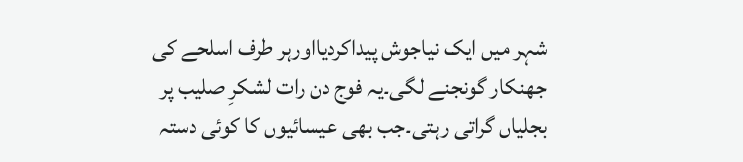شہر میں ایک نیاجوش پیداکردیااورہر طرف اسلحے کی جھنکار گونجنے لگی۔یہ فوج دن رات لشکرِ صلیب پر بجلیاں گراتی رہتی۔جب بھی عیسائیوں کا کوئی دستہ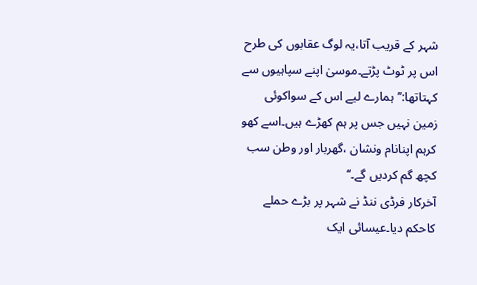شہر کے قریب آتا،یہ لوگ عقابوں کی طرح اس پر ٹوٹ پڑتے۔موسیٰ اپنے سپاہیوں سے کہتاتھا:’’ہمارے لیے اس کے سواکوئی زمین نہیں جس پر ہم کھڑے ہیں۔اسے کھو کرہم اپنانام ونشان ،گھربار اور وطن سب کچھ گم کردیں گے۔‘‘
آخرکار فرڈی ننڈ نے شہر پر بڑے حملے کاحکم دیا۔عیسائی ایک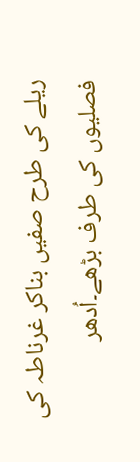ریلے کی طرح صفیں بناکر غرناطہ کی فصلیوں کی طرف بڑھے۔اُدھر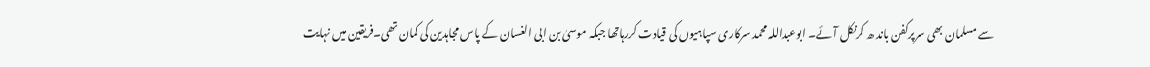سے مسلمان بھی سرپرکفن باند ھ کرنکل آئے۔ ابوعبداللہ محمد سرکاری سپاہیوں کی قیادت کررہاتھا جبکہ موسیٰ بن ابی الغسان کے پاس مجاہدین کی کمان تھی۔فریقین میں نہایت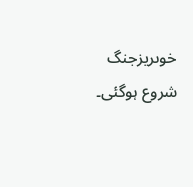خوںریزجنگ شروع ہوگئی۔